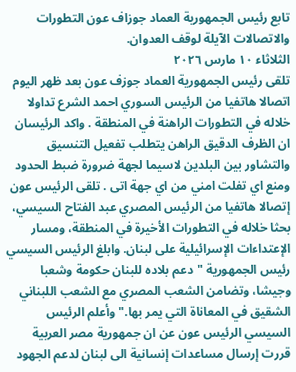تابع رئيس الجمهورية العماد جوزاف عون التطورات والاتصالات الآيلة لوقف العدوان.
الثلاثاء ١٠ مارس ٢٠٢٦
تلقى رئيس الجمهورية العماد جوزف عون بعد ظهر اليوم اتصالا هاتفيا من الرئيس السوري احمد الشرع تداولا خلاله في التطورات الراهنة في المنطقة . واكد الرئيسان ان الظرف الدقيق الراهن يتطلب تفعيل التنسيق والتشاور بين البلدين لاسيما لجهة ضرورة ضبط الحدود ومنع اي تفلت امني من اي جهة اتى . تلقى الرئيس عون إتصالا هاتفيا من الرئيس المصري عبد الفتاح السيسي، بحثا خلاله في التطورات الأخيرة في المنطقة، ومسار الإعتداءات الإسرائيلية على لبنان. وابلغ الرئيس السيسي رئيس الجمهورية "دعم بلاده للبنان حكومة وشعبا وجيشا، وتضامن الشعب المصري مع الشعب اللبناني الشقيق في المعاناة التي يمر بها." وأعلم الرئيس السيسي الرئيس عون عن ان جمهورية مصر العربية قررت إرسال مساعدات إنسانية الى لبنان لدعم الجهود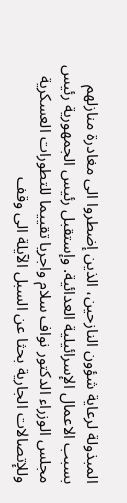المبذولة لرعاية شؤون النازحين، الذين إضطروا الى مغادرة منازلهم بسبب الاعمال الإسرائيلية العدائية. وإستقبل رئيس الجمهورية رئيس مجلس الوزراء الدكتور نواف سلام واجريا تقييما للتطورات العسكرية وللإتصالات الجارية بحثا عن السبل الآيلة الى وقف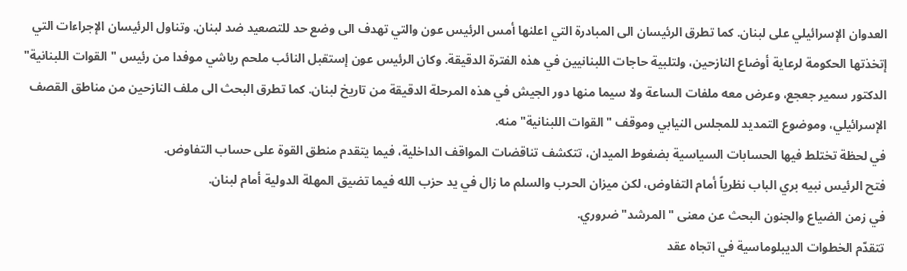العدوان الإسرائيلي على لبنان. كما تطرق الرئيسان الى المبادرة التي اعلنها أمس الرئيس عون والتي تهدف الى وضع حد للتصعيد ضد لبنان. وتناول الرئيسان الإجراءات التي إتخذتها الحكومة لرعاية أوضاع النازحين، ولتلبية حاجات اللبنانيين في هذه الفترة الدقيقة. وكان الرئيس عون إستقبل النائب ملحم رياشي موفدا من رئيس "القوات اللبنانية" الدكتور سمير جعجع، وعرض معه ملفات الساعة ولا سيما منها دور الجيش في هذه المرحلة الدقيقة من تاريخ لبنان. كما تطرق البحث الى ملف النازحين من مناطق القصف الإسرائيلي، وموضوع التمديد للمجلس النيابي وموقف "القوات اللبنانية" منه.
في لحظة تختلط فيها الحسابات السياسية بضغوط الميدان، تتكشف تناقضات المواقف الداخلية، فيما يتقدم منطق القوة على حساب التفاوض.
فتح الرئيس نبيه بري الباب نظرياً أمام التفاوض، لكن ميزان الحرب والسلم ما زال في يد حزب الله فيما تضيق المهلة الدولية أمام لبنان.
في زمن الضياع والجنون البحث عن معنى "المرشد" ضروري.
تتقدّم الخطوات الديبلوماسية في اتجاه عقد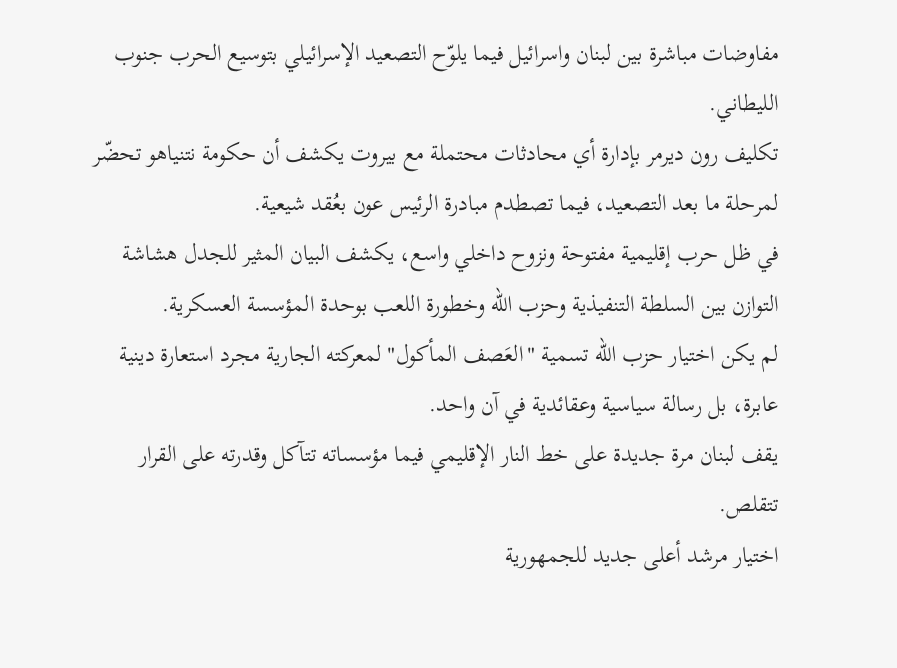مفاوضات مباشرة بين لبنان واسرائيل فيما يلوّح التصعيد الإسرائيلي بتوسيع الحرب جنوب الليطاني.
تكليف رون ديرمر بإدارة أي محادثات محتملة مع بيروت يكشف أن حكومة نتنياهو تحضّر لمرحلة ما بعد التصعيد، فيما تصطدم مبادرة الرئيس عون بعُقد شيعية.
في ظل حرب إقليمية مفتوحة ونزوح داخلي واسع، يكشف البيان المثير للجدل هشاشة التوازن بين السلطة التنفيذية وحزب الله وخطورة اللعب بوحدة المؤسسة العسكرية.
لم يكن اختيار حزب الله تسمية "العَصف المأكول" لمعركته الجارية مجرد استعارة دينية عابرة، بل رسالة سياسية وعقائدية في آن واحد.
يقف لبنان مرة جديدة على خط النار الإقليمي فيما مؤسساته تتآكل وقدرته على القرار تتقلص.
اختيار مرشد أعلى جديد للجمهورية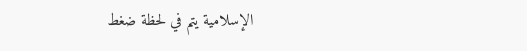الإسلامية يتم في لحظة ضغط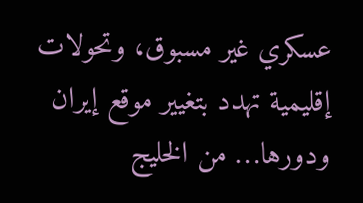عسكري غير مسبوق، وتحولات إقليمية تهدد بتغيير موقع إيران ودورها… من الخليج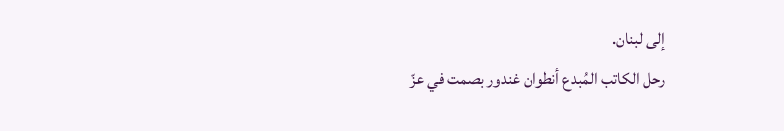إلى لبنان.
رحل الكاتب المُبدع أنطوان غندور بصمت في عزّ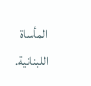المأساة اللبنانية.